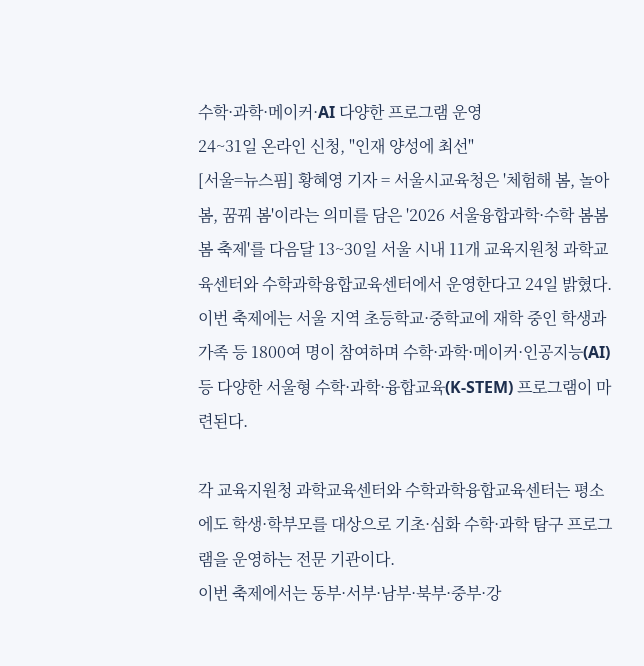수학·과학·메이커·AI 다양한 프로그램 운영
24~31일 온라인 신청, "인재 양성에 최선"
[서울=뉴스핌] 황혜영 기자 = 서울시교육청은 '체험해 봄, 놀아 봄, 꿈꿔 봄'이라는 의미를 담은 '2026 서울융합과학·수학 봄봄봄 축제'를 다음달 13~30일 서울 시내 11개 교육지원청 과학교육센터와 수학과학융합교육센터에서 운영한다고 24일 밝혔다.
이번 축제에는 서울 지역 초등학교·중학교에 재학 중인 학생과 가족 등 1800여 명이 참여하며 수학·과학·메이커·인공지능(AI) 등 다양한 서울형 수학·과학·융합교육(K-STEM) 프로그램이 마련된다.

각 교육지원청 과학교육센터와 수학과학융합교육센터는 평소에도 학생·학부모를 대상으로 기초·심화 수학·과학 탐구 프로그램을 운영하는 전문 기관이다.
이번 축제에서는 동부·서부·남부·북부·중부·강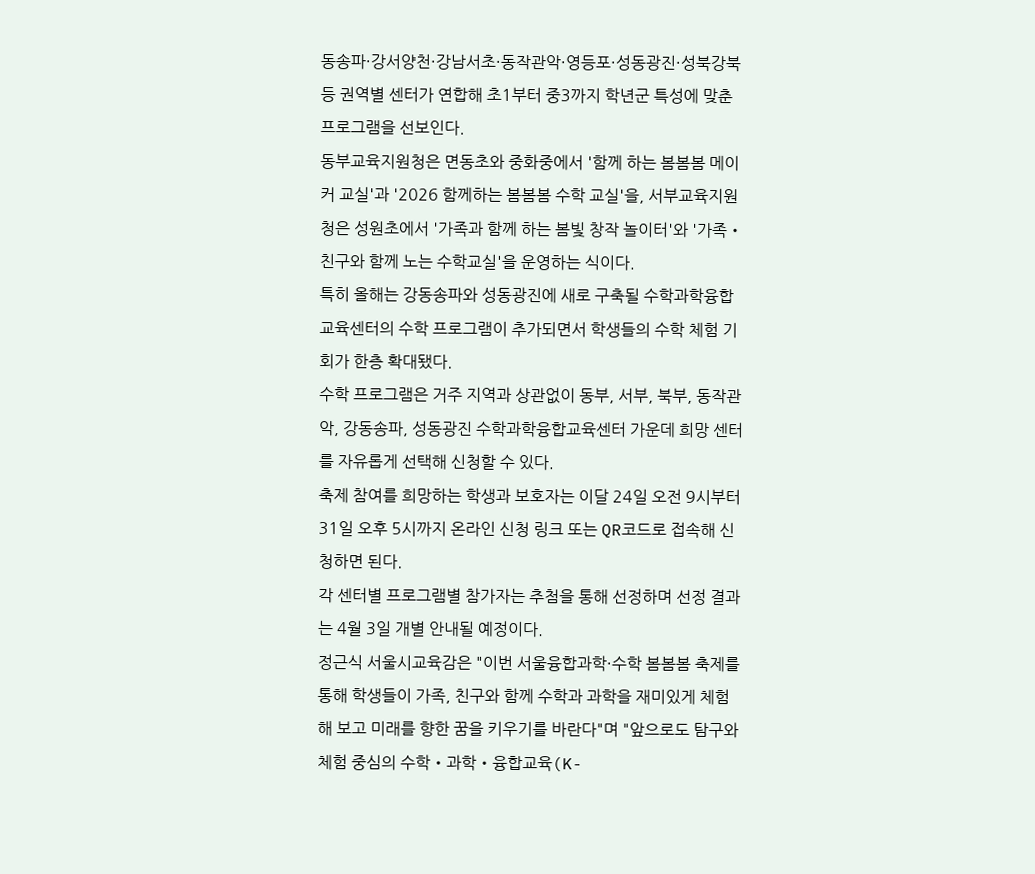동송파·강서양천·강남서초·동작관악·영등포·성동광진·성북강북 등 권역별 센터가 연합해 초1부터 중3까지 학년군 특성에 맞춘 프로그램을 선보인다.
동부교육지원청은 면동초와 중화중에서 '함께 하는 봄봄봄 메이커 교실'과 '2026 함께하는 봄봄봄 수학 교실'을, 서부교육지원청은 성원초에서 '가족과 함께 하는 봄빛 창작 놀이터'와 '가족‧친구와 함께 노는 수학교실'을 운영하는 식이다.
특히 올해는 강동송파와 성동광진에 새로 구축될 수학과학융합교육센터의 수학 프로그램이 추가되면서 학생들의 수학 체험 기회가 한층 확대됐다.
수학 프로그램은 거주 지역과 상관없이 동부, 서부, 북부, 동작관악, 강동송파, 성동광진 수학과학융합교육센터 가운데 희망 센터를 자유롭게 선택해 신청할 수 있다.
축제 참여를 희망하는 학생과 보호자는 이달 24일 오전 9시부터 31일 오후 5시까지 온라인 신청 링크 또는 QR코드로 접속해 신청하면 된다.
각 센터별 프로그램별 참가자는 추첨을 통해 선정하며 선정 결과는 4월 3일 개별 안내될 예정이다.
정근식 서울시교육감은 "이번 서울융합과학·수학 봄봄봄 축제를 통해 학생들이 가족, 친구와 함께 수학과 과학을 재미있게 체험해 보고 미래를 향한 꿈을 키우기를 바란다"며 "앞으로도 탐구와 체험 중심의 수학‧과학‧융합교육(K-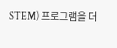STEM) 프로그램을 더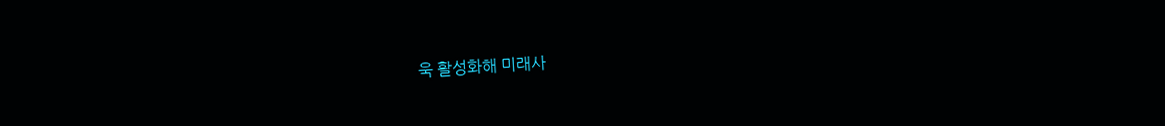욱 활성화해 미래사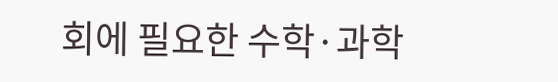회에 필요한 수학·과학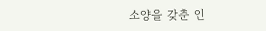소양을 갖춘 인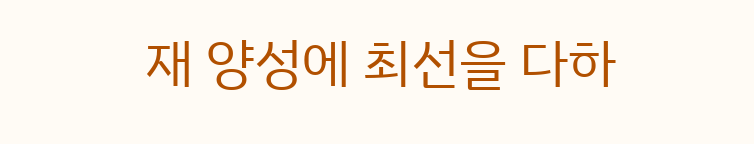재 양성에 최선을 다하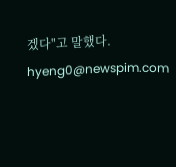겠다"고 말했다.
hyeng0@newspim.com